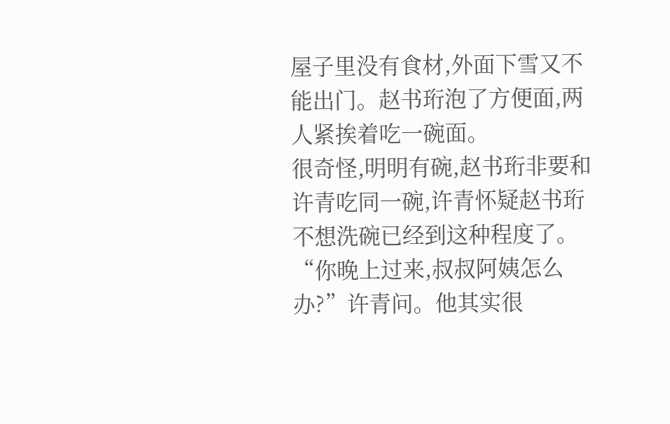屋子里没有食材,外面下雪又不能出门。赵书珩泡了方便面,两人紧挨着吃一碗面。
很奇怪,明明有碗,赵书珩非要和许青吃同一碗,许青怀疑赵书珩不想洗碗已经到这种程度了。
“你晚上过来,叔叔阿姨怎么办?”许青问。他其实很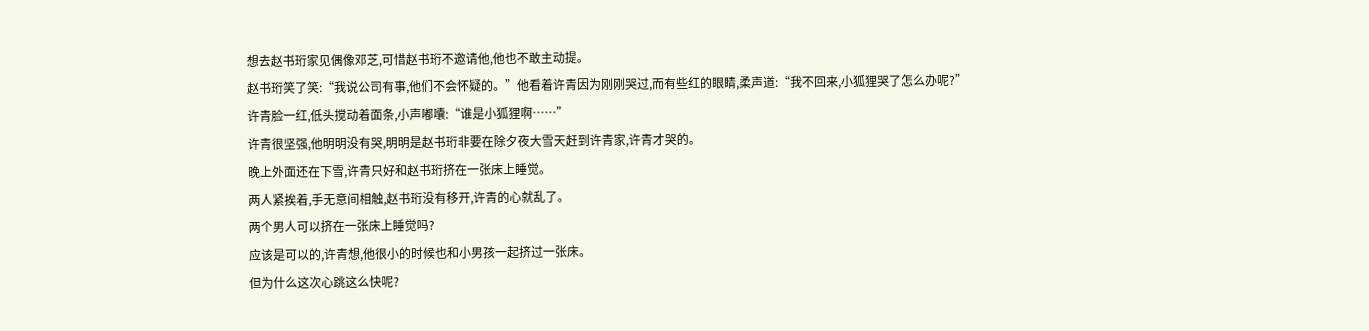想去赵书珩家见偶像邓芝,可惜赵书珩不邀请他,他也不敢主动提。
赵书珩笑了笑:“我说公司有事,他们不会怀疑的。”他看着许青因为刚刚哭过,而有些红的眼睛,柔声道:“我不回来,小狐狸哭了怎么办呢?”
许青脸一红,低头搅动着面条,小声嘟囔:“谁是小狐狸啊……”
许青很坚强,他明明没有哭,明明是赵书珩非要在除夕夜大雪天赶到许青家,许青才哭的。
晚上外面还在下雪,许青只好和赵书珩挤在一张床上睡觉。
两人紧挨着,手无意间相触,赵书珩没有移开,许青的心就乱了。
两个男人可以挤在一张床上睡觉吗?
应该是可以的,许青想,他很小的时候也和小男孩一起挤过一张床。
但为什么这次心跳这么快呢?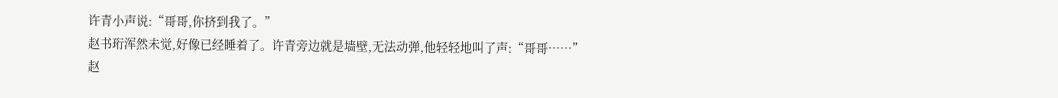许青小声说:“哥哥,你挤到我了。”
赵书珩浑然未觉,好像已经睡着了。许青旁边就是墙壁,无法动弹,他轻轻地叫了声:“哥哥……”
赵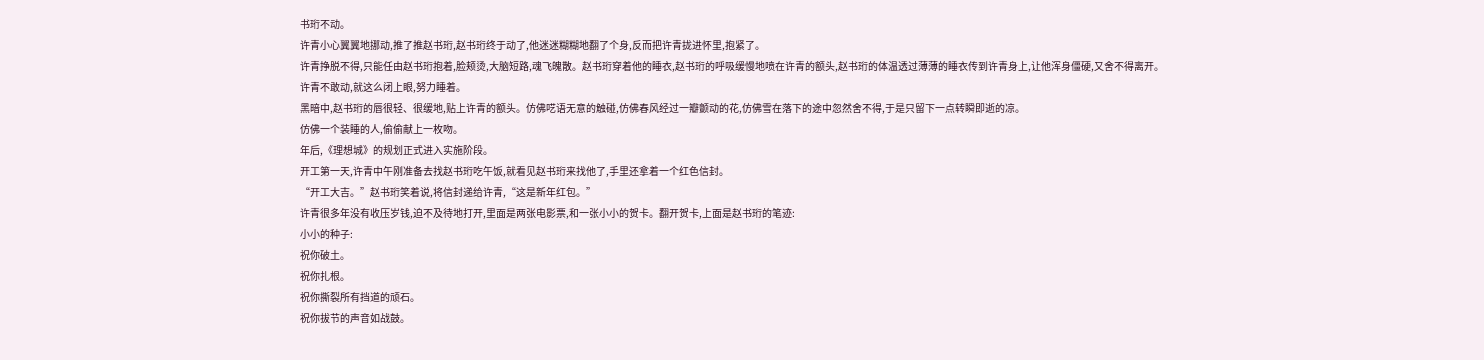书珩不动。
许青小心翼翼地挪动,推了推赵书珩,赵书珩终于动了,他迷迷糊糊地翻了个身,反而把许青拢进怀里,抱紧了。
许青挣脱不得,只能任由赵书珩抱着,脸颊烫,大脑短路,魂飞魄散。赵书珩穿着他的睡衣,赵书珩的呼吸缓慢地喷在许青的额头,赵书珩的体温透过薄薄的睡衣传到许青身上,让他浑身僵硬,又舍不得离开。
许青不敢动,就这么闭上眼,努力睡着。
黑暗中,赵书珩的唇很轻、很缓地,贴上许青的额头。仿佛呓语无意的触碰,仿佛春风经过一瓣颤动的花,仿佛雪在落下的途中忽然舍不得,于是只留下一点转瞬即逝的凉。
仿佛一个装睡的人,偷偷献上一枚吻。
年后,《理想城》的规划正式进入实施阶段。
开工第一天,许青中午刚准备去找赵书珩吃午饭,就看见赵书珩来找他了,手里还拿着一个红色信封。
“开工大吉。”赵书珩笑着说,将信封递给许青,“这是新年红包。”
许青很多年没有收压岁钱,迫不及待地打开,里面是两张电影票,和一张小小的贺卡。翻开贺卡,上面是赵书珩的笔迹:
小小的种子:
祝你破土。
祝你扎根。
祝你撕裂所有挡道的顽石。
祝你拔节的声音如战鼓。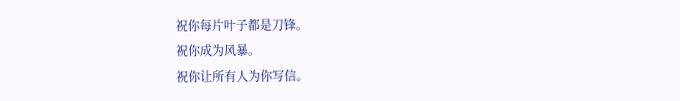祝你每片叶子都是刀锋。
祝你成为风暴。
祝你让所有人为你写信。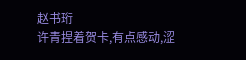赵书珩
许青捏着贺卡,有点感动,涩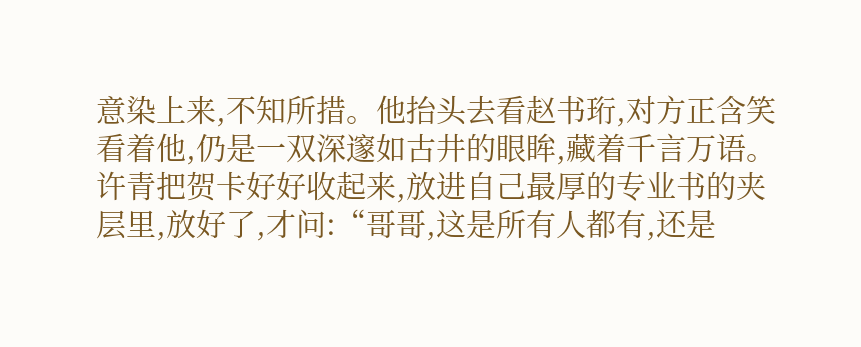意染上来,不知所措。他抬头去看赵书珩,对方正含笑看着他,仍是一双深邃如古井的眼眸,藏着千言万语。
许青把贺卡好好收起来,放进自己最厚的专业书的夹层里,放好了,才问:“哥哥,这是所有人都有,还是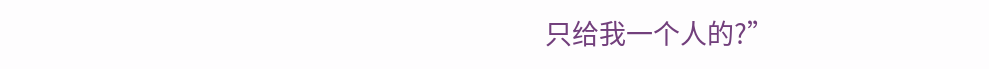只给我一个人的?”